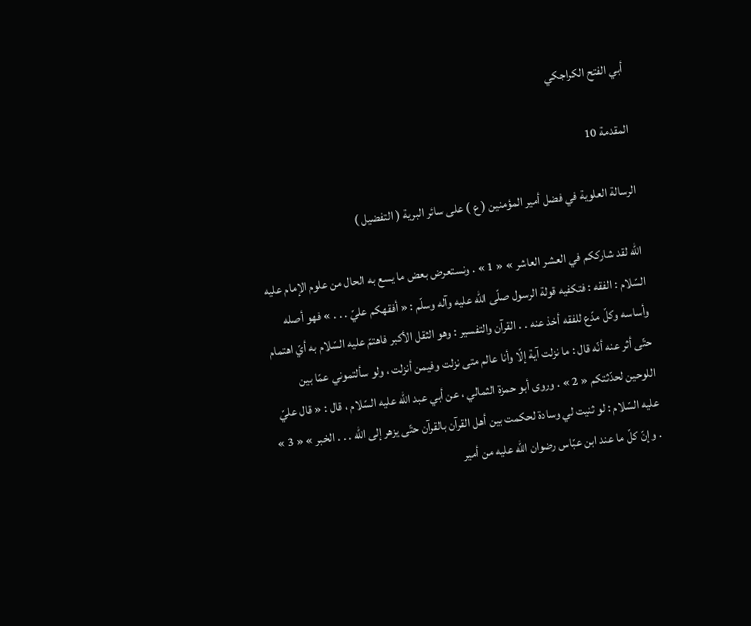أبي الفتح الكراجكي

المقدمة 10

الرسالة العلوية في فضل أمير المؤمنين ( ع ) على سائر البرية ( التفضيل )

اللّه لقد شارككم في العشر العاشر » « 1 » . ونستعرض بعض ما يسع به الحال من علوم الإمام عليه السّلام : الفقه : فتكفيه قولة الرسول صلّى اللّه عليه وآله وسلّم : « أفقهكم عليّ . . . » فهو أصله وأساسه وكلّ مدّع للفقه أخذ عنه . . القرآن والتفسير : وهو الثقل الأكبر فاهتمّ عليه السّلام به أيّ اهتمام حتّى أثر عنه أنّه قال : ما نزلت آية إلّا وأنا عالم متى نزلت وفيمن أنزلت ، ولو سألتموني عمّا بين اللوحين لحدّثتكم « 2 » . وروى أبو حمزة الثمالي ، عن أبي عبد اللّه عليه السّلام ، قال : « قال عليّ عليه السّلام : لو ثنيت لي وسادة لحكمت بين أهل القرآن بالقرآن حتّى يزهر إلى اللّه . . . الخبر » « 3 » . وإنّ كلّ ما عند ابن عبّاس رضوان اللّه عليه من أمير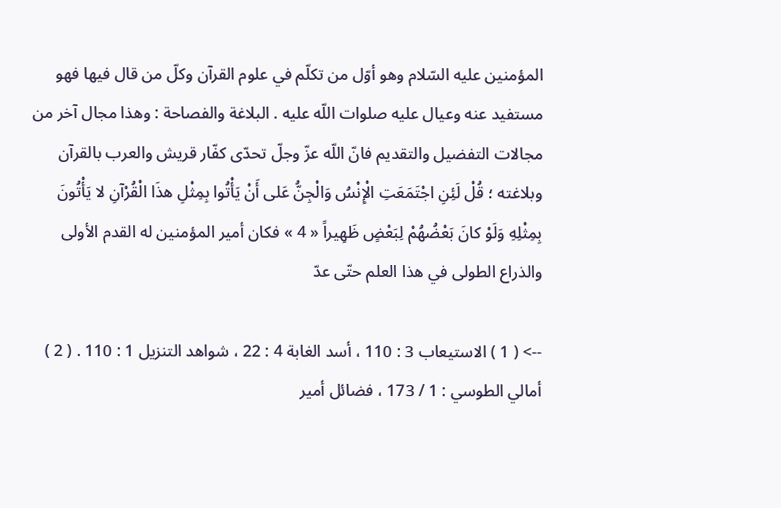المؤمنين عليه السّلام وهو أوّل من تكلّم في علوم القرآن وكلّ من قال فيها فهو مستفيد عنه وعيال عليه صلوات اللّه عليه . البلاغة والفصاحة : وهذا مجال آخر من مجالات التفضيل والتقديم فانّ اللّه عزّ وجلّ تحدّى كفّار قريش والعرب بالقرآن وبلاغته ؛ قُلْ لَئِنِ اجْتَمَعَتِ الْإِنْسُ وَالْجِنُّ عَلى أَنْ يَأْتُوا بِمِثْلِ هذَا الْقُرْآنِ لا يَأْتُونَ بِمِثْلِهِ وَلَوْ كانَ بَعْضُهُمْ لِبَعْضٍ ظَهِيراً « 4 » فكان أمير المؤمنين له القدم الأولى والذراع الطولى في هذا العلم حتّى عدّ

--> ( 1 ) الاستيعاب 3 : 110 ، أسد الغابة 4 : 22 ، شواهد التنزيل 1 : 110 . ( 2 ) أمالي الطوسي : 1 / 173 ، فضائل أمير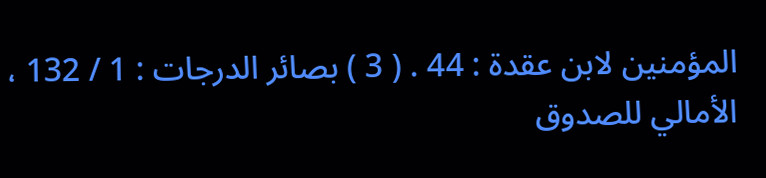المؤمنين لابن عقدة : 44 . ( 3 ) بصائر الدرجات : 1 / 132 ، الأمالي للصدوق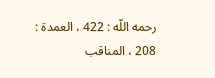رحمه اللّه : 422 ، العمدة : 208 ، المناقب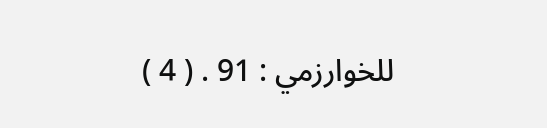للخوارزمي : 91 . ( 4 )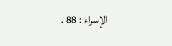الإسراء : 88 .